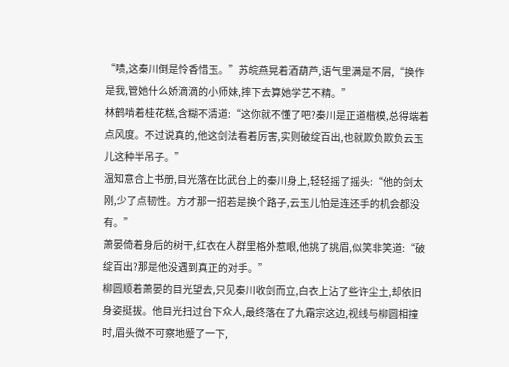“啧,这秦川倒是怜香惜玉。”苏皖燕晃着酒葫芦,语气里满是不屑,“换作是我,管她什么娇滴滴的小师妹,摔下去算她学艺不精。”
林鹤啃着桂花糕,含糊不清道:“这你就不懂了吧?秦川是正道楷模,总得端着点风度。不过说真的,他这剑法看着厉害,实则破绽百出,也就欺负欺负云玉儿这种半吊子。”
温知意合上书册,目光落在比武台上的秦川身上,轻轻摇了摇头:“他的剑太刚,少了点韧性。方才那一招若是换个路子,云玉儿怕是连还手的机会都没有。”
萧晏倚着身后的树干,红衣在人群里格外惹眼,他挑了挑眉,似笑非笑道:“破绽百出?那是他没遇到真正的对手。”
柳圆顺着萧晏的目光望去,只见秦川收剑而立,白衣上沾了些许尘土,却依旧身姿挺拔。他目光扫过台下众人,最终落在了九霜宗这边,视线与柳圆相撞时,眉头微不可察地蹙了一下,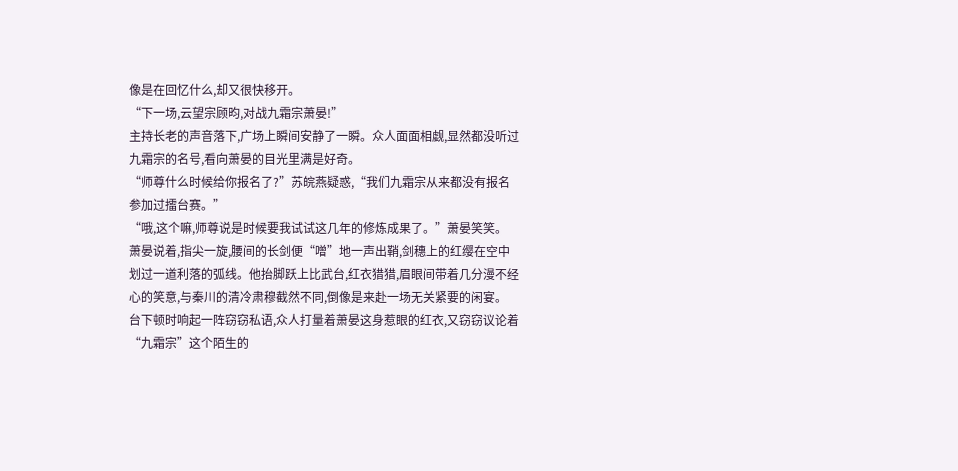像是在回忆什么,却又很快移开。
“下一场,云望宗顾昀,对战九霜宗萧晏!”
主持长老的声音落下,广场上瞬间安静了一瞬。众人面面相觑,显然都没听过九霜宗的名号,看向萧晏的目光里满是好奇。
“师尊什么时候给你报名了?”苏皖燕疑惑,“我们九霜宗从来都没有报名参加过擂台赛。”
“哦,这个嘛,师尊说是时候要我试试这几年的修炼成果了。”萧晏笑笑。
萧晏说着,指尖一旋,腰间的长剑便“噌”地一声出鞘,剑穗上的红缨在空中划过一道利落的弧线。他抬脚跃上比武台,红衣猎猎,眉眼间带着几分漫不经心的笑意,与秦川的清冷肃穆截然不同,倒像是来赴一场无关紧要的闲宴。
台下顿时响起一阵窃窃私语,众人打量着萧晏这身惹眼的红衣,又窃窃议论着“九霜宗”这个陌生的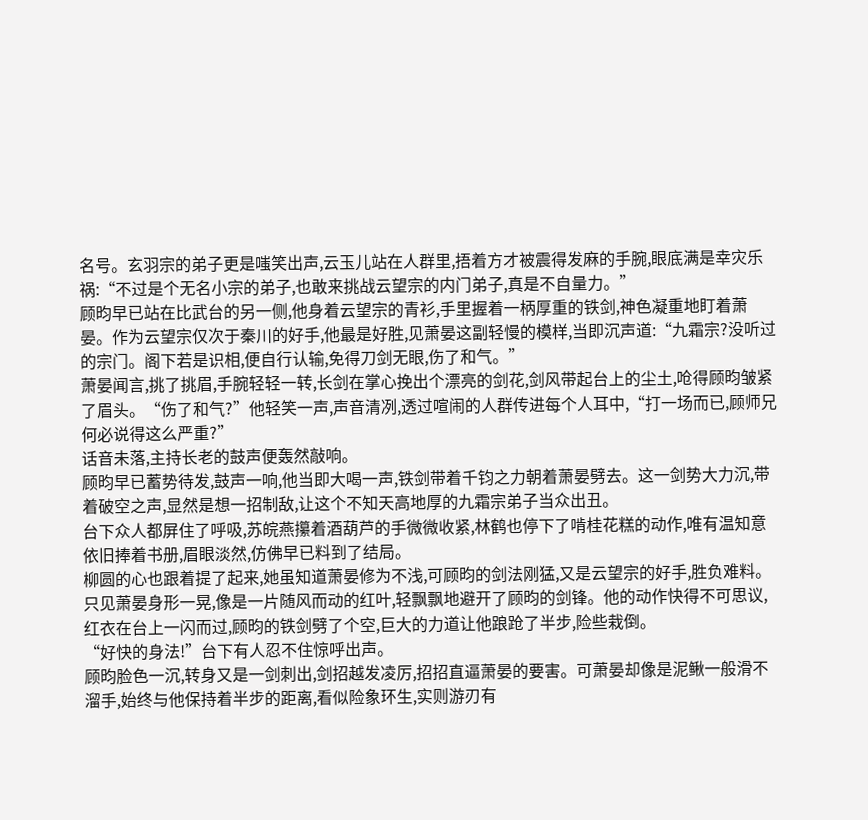名号。玄羽宗的弟子更是嗤笑出声,云玉儿站在人群里,捂着方才被震得发麻的手腕,眼底满是幸灾乐祸:“不过是个无名小宗的弟子,也敢来挑战云望宗的内门弟子,真是不自量力。”
顾昀早已站在比武台的另一侧,他身着云望宗的青衫,手里握着一柄厚重的铁剑,神色凝重地盯着萧晏。作为云望宗仅次于秦川的好手,他最是好胜,见萧晏这副轻慢的模样,当即沉声道:“九霜宗?没听过的宗门。阁下若是识相,便自行认输,免得刀剑无眼,伤了和气。”
萧晏闻言,挑了挑眉,手腕轻轻一转,长剑在掌心挽出个漂亮的剑花,剑风带起台上的尘土,呛得顾昀皱紧了眉头。“伤了和气?”他轻笑一声,声音清冽,透过喧闹的人群传进每个人耳中,“打一场而已,顾师兄何必说得这么严重?”
话音未落,主持长老的鼓声便轰然敲响。
顾昀早已蓄势待发,鼓声一响,他当即大喝一声,铁剑带着千钧之力朝着萧晏劈去。这一剑势大力沉,带着破空之声,显然是想一招制敌,让这个不知天高地厚的九霜宗弟子当众出丑。
台下众人都屏住了呼吸,苏皖燕攥着酒葫芦的手微微收紧,林鹤也停下了啃桂花糕的动作,唯有温知意依旧捧着书册,眉眼淡然,仿佛早已料到了结局。
柳圆的心也跟着提了起来,她虽知道萧晏修为不浅,可顾昀的剑法刚猛,又是云望宗的好手,胜负难料。
只见萧晏身形一晃,像是一片随风而动的红叶,轻飘飘地避开了顾昀的剑锋。他的动作快得不可思议,红衣在台上一闪而过,顾昀的铁剑劈了个空,巨大的力道让他踉跄了半步,险些栽倒。
“好快的身法!”台下有人忍不住惊呼出声。
顾昀脸色一沉,转身又是一剑刺出,剑招越发凌厉,招招直逼萧晏的要害。可萧晏却像是泥鳅一般滑不溜手,始终与他保持着半步的距离,看似险象环生,实则游刃有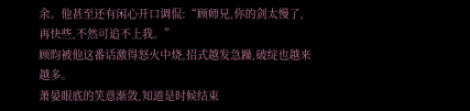余。他甚至还有闲心开口调侃:“顾师兄,你的剑太慢了,再快些,不然可追不上我。”
顾昀被他这番话激得怒火中烧,招式越发急躁,破绽也越来越多。
萧晏眼底的笑意渐敛,知道是时候结束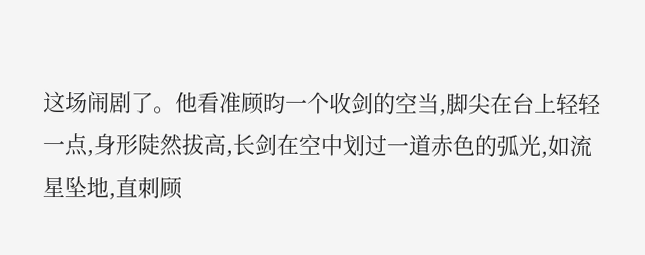这场闹剧了。他看准顾昀一个收剑的空当,脚尖在台上轻轻一点,身形陡然拔高,长剑在空中划过一道赤色的弧光,如流星坠地,直刺顾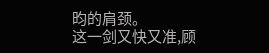昀的肩颈。
这一剑又快又准,顾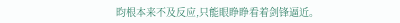昀根本来不及反应,只能眼睁睁看着剑锋逼近。